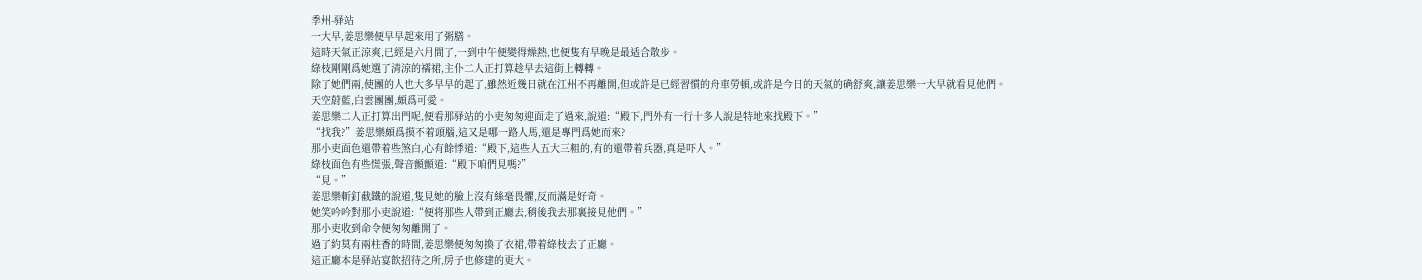季州-驿站
一大早,姜思樂便早早起來用了粥膳。
這時天氣正涼爽,已經是六月間了,一到中午便變得燥熱,也便隻有早晚是最适合散步。
綠枝剛剛爲她選了清涼的襦裙,主仆二人正打算趁早去這街上轉轉。
除了她們兩,使團的人也大多早早的起了,雖然近幾日就在江州不再離開,但或許是已經習慣的舟車勞頓,或許是今日的天氣的确舒爽,讓姜思樂一大早就看見他們。
天空蔚藍,白雲團團,頗爲可愛。
姜思樂二人正打算出門呢,便看那驿站的小吏匆匆迎面走了過來,說道:“殿下,門外有一行十多人說是特地來找殿下。”
“找我?”姜思樂頗爲摸不着頭腦,這又是哪一路人馬,還是專門爲她而來?
那小吏面色還帶着些煞白,心有餘悸道:“殿下,這些人五大三粗的,有的還帶着兵器,真是吓人。”
綠枝面色有些慌張,聲音顫顫道:“殿下咱們見嗎?”
“見。”
姜思樂斬釘截鐵的說道,隻見她的臉上沒有絲毫畏懼,反而滿是好奇。
她笑吟吟對那小吏說道:“便将那些人帶到正廳去,稍後我去那裏接見他們。”
那小吏收到命令便匆匆離開了。
過了約莫有兩柱香的時間,姜思樂便匆匆換了衣裙,帶着綠枝去了正廳。
這正廳本是驿站宴飲招待之所,房子也修建的更大。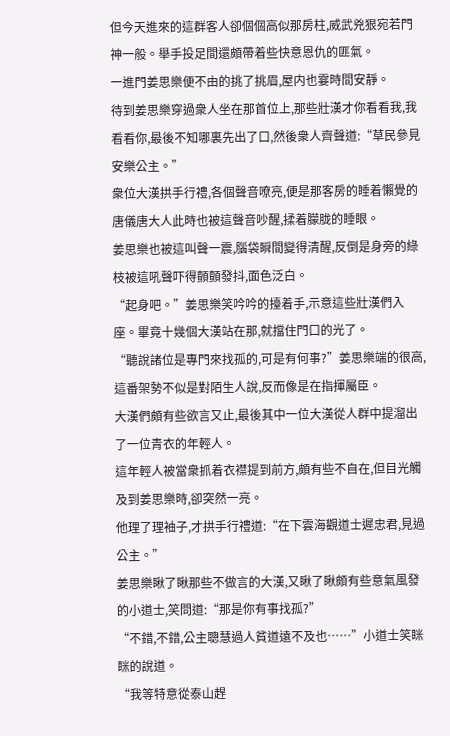但今天進來的這群客人卻個個高似那房柱,威武兇狠宛若門神一般。舉手投足間還頗帶着些快意恩仇的匪氣。
一進門姜思樂便不由的挑了挑眉,屋内也霎時間安靜。
待到姜思樂穿過衆人坐在那首位上,那些壯漢才你看看我,我看看你,最後不知哪裏先出了口,然後衆人齊聲道:“草民參見安樂公主。”
衆位大漢拱手行禮,各個聲音嘹亮,便是那客房的睡着懶覺的唐儀唐大人此時也被這聲音吵醒,揉着朦胧的睡眼。
姜思樂也被這叫聲一震,腦袋瞬間變得清醒,反倒是身旁的綠枝被這吼聲吓得顫顫發抖,面色泛白。
“起身吧。”姜思樂笑吟吟的擡着手,示意這些壯漢們入座。畢竟十幾個大漢站在那,就擋住門口的光了。
“聽說諸位是專門來找孤的,可是有何事?”姜思樂端的很高,這番架勢不似是對陌生人說,反而像是在指揮屬臣。
大漢們頗有些欲言又止,最後其中一位大漢從人群中提溜出了一位青衣的年輕人。
這年輕人被當衆抓着衣襟提到前方,頗有些不自在,但目光觸及到姜思樂時,卻突然一亮。
他理了理袖子,才拱手行禮道:“在下雲海觀道士遲忠君,見過公主。”
姜思樂瞅了瞅那些不做言的大漢,又瞅了瞅頗有些意氣風發的小道士,笑問道:“那是你有事找孤?”
“不錯,不錯,公主聰慧過人貧道遠不及也……”小道士笑眯眯的說道。
“我等特意從泰山趕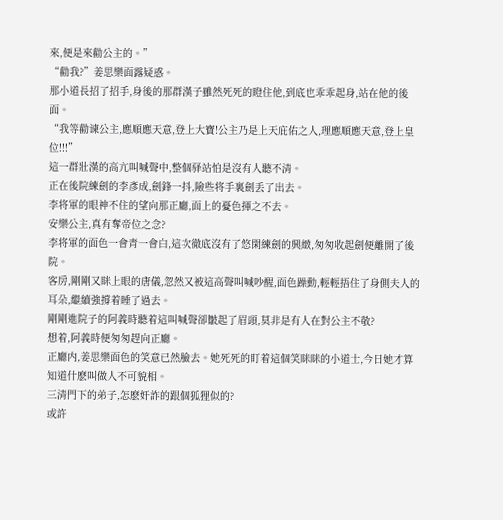來,便是來勸公主的。”
“勸我?”姜思樂面露疑惑。
那小道長招了招手,身後的那群漢子雖然死死的瞪住他,到底也乖乖起身,站在他的後面。
“我等勸谏公主,應順應天意,登上大寶!公主乃是上天庇佑之人,理應順應天意,登上皇位!!!”
這一群壯漢的高亢叫喊聲中,整個驿站怕是沒有人聽不清。
正在後院練劍的李彥成,劍鋒一抖,險些将手裏劍丢了出去。
李将軍的眼神不住的望向那正廳,面上的憂色揮之不去。
安樂公主,真有奪帝位之念?
李将軍的面色一會青一會白,這次徹底沒有了悠閑練劍的興緻,匆匆收起劍便離開了後院。
客房,剛剛又眯上眼的唐儀,忽然又被這高聲叫喊吵醒,面色躁動,輕輕捂住了身側夫人的耳朵,繼續強撐着睡了過去。
剛剛進院子的阿義時聽着這叫喊聲卻皺起了眉頭,莫非是有人在對公主不敬?
想着,阿義時便匆匆趕向正廳。
正廳内,姜思樂面色的笑意已然臉去。她死死的盯着這個笑眯眯的小道士,今日她才算知道什麽叫做人不可貌相。
三清門下的弟子,怎麽奸詐的跟個狐狸似的?
或許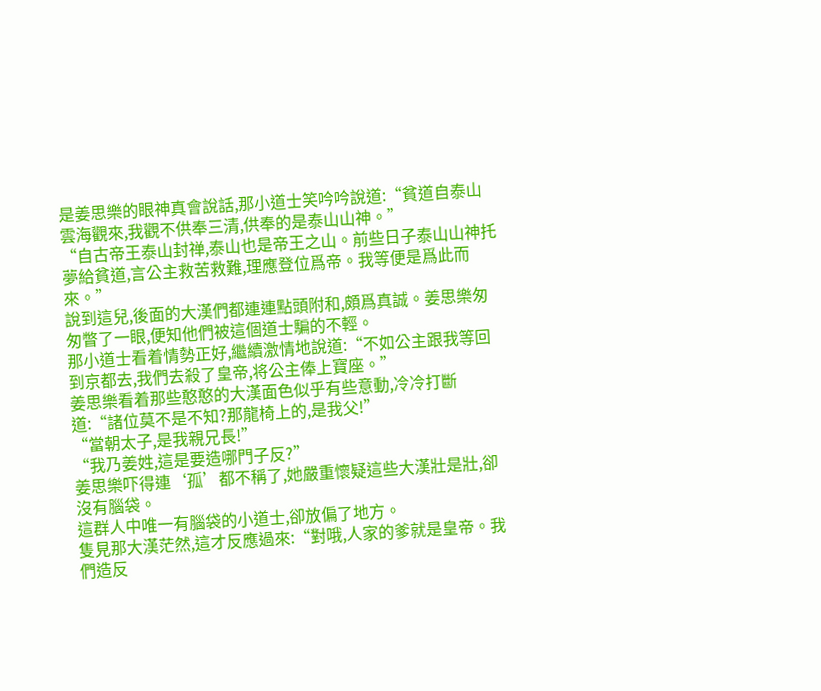是姜思樂的眼神真會說話,那小道士笑吟吟說道:“貧道自泰山雲海觀來,我觀不供奉三清,供奉的是泰山山神。”
“自古帝王泰山封禅,泰山也是帝王之山。前些日子泰山山神托夢給貧道,言公主救苦救難,理應登位爲帝。我等便是爲此而來。”
說到這兒,後面的大漢們都連連點頭附和,頗爲真誠。姜思樂匆匆瞥了一眼,便知他們被這個道士騙的不輕。
那小道士看着情勢正好,繼續激情地說道:“不如公主跟我等回到京都去,我們去殺了皇帝,将公主俸上寶座。”
姜思樂看着那些憨憨的大漢面色似乎有些意動,冷冷打斷道:“諸位莫不是不知?那龍椅上的,是我父!”
“當朝太子,是我親兄長!”
“我乃姜姓,這是要造哪門子反?”
姜思樂吓得連‘孤’都不稱了,她嚴重懷疑這些大漢壯是壯,卻沒有腦袋。
這群人中唯一有腦袋的小道士,卻放偏了地方。
隻見那大漢茫然,這才反應過來:“對哦,人家的爹就是皇帝。我們造反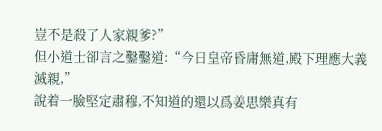豈不是殺了人家親爹?”
但小道士卻言之鑿鑿道:“今日皇帝昏庸無道,殿下理應大義滅親,”
說着一臉堅定肅穆,不知道的還以爲姜思樂真有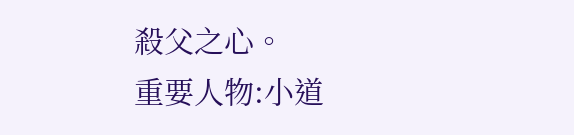殺父之心。
重要人物:小道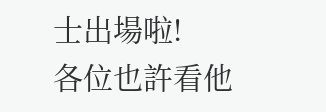士出場啦!
各位也許看他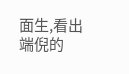面生,看出端倪的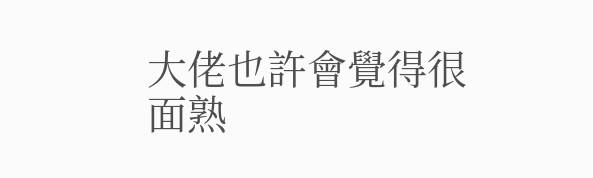大佬也許會覺得很面熟